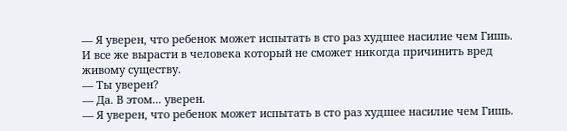— Я уверен, что ребенок может испытать в сто раз худшее насилие чем Гишь. И все же вырасти в человека который не сможет никогда причинить вред живому существу.
— Ты уверен?
— Да. В этом... уверен.
— Я уверен, что ребенок может испытать в сто раз худшее насилие чем Гишь.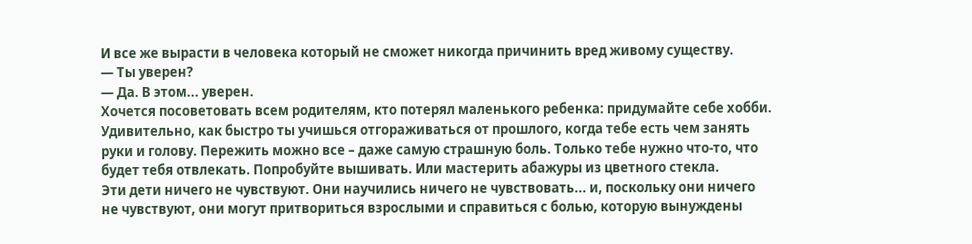И все же вырасти в человека который не сможет никогда причинить вред живому существу.
— Ты уверен?
— Да. В этом... уверен.
Хочется посоветовать всем родителям, кто потерял маленького ребенка: придумайте себе хобби. Удивительно, как быстро ты учишься отгораживаться от прошлого, когда тебе есть чем занять руки и голову. Пережить можно все – даже самую страшную боль. Только тебе нужно что-то, что будет тебя отвлекать. Попробуйте вышивать. Или мастерить абажуры из цветного стекла.
Эти дети ничего не чувствуют. Они научились ничего не чувствовать... и, поскольку они ничего не чувствуют, они могут притвориться взрослыми и справиться с болью, которую вынуждены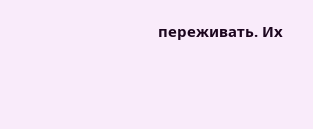переживать. Их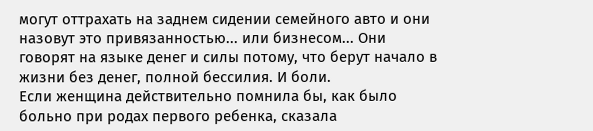могут оттрахать на заднем сидении семейного авто и они назовут это привязанностью... или бизнесом... Они говорят на языке денег и силы потому, что берут начало в жизни без денег, полной бессилия. И боли.
Если женщина действительно помнила бы, как было больно при родах первого ребенка, сказала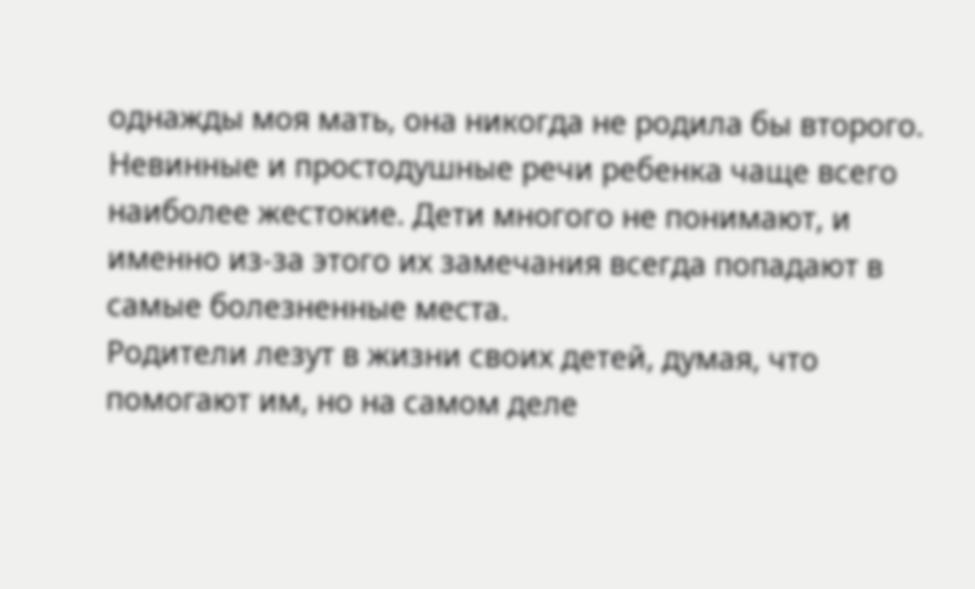однажды моя мать, она никогда не родила бы второго.
Невинные и простодушные речи ребенка чаще всего наиболее жестокие. Дети многого не понимают, и именно из-за этого их замечания всегда попадают в самые болезненные места.
Родители лезут в жизни своих детей, думая, что помогают им, но на самом деле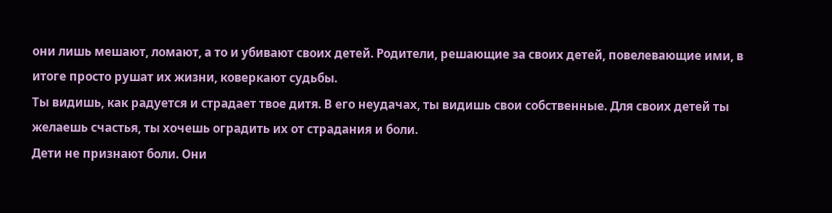они лишь мешают, ломают, а то и убивают своих детей. Родители, решающие за своих детей, повелевающие ими, в итоге просто рушат их жизни, коверкают судьбы.
Ты видишь, как радуется и страдает твое дитя. В его неудачах, ты видишь свои собственные. Для своих детей ты желаешь счастья, ты хочешь оградить их от страдания и боли.
Дети не признают боли. Они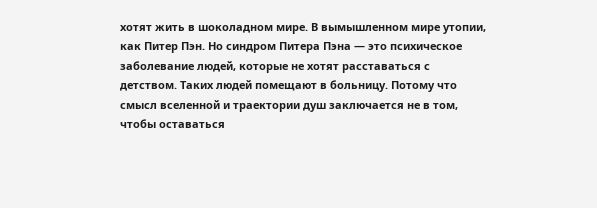хотят жить в шоколадном мире. В вымышленном мире утопии, как Питер Пэн. Но синдром Питера Пэна — это психическое заболевание людей, которые не хотят расставаться с детством. Таких людей помещают в больницу. Потому что смысл вселенной и траектории душ заключается не в том, чтобы оставаться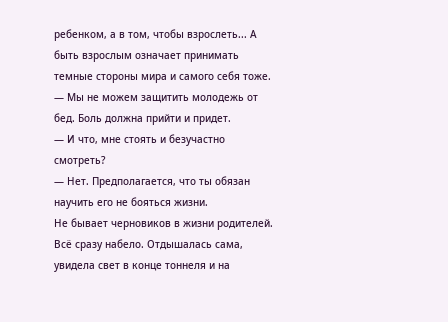ребенком, а в том, чтобы взрослеть... А быть взрослым означает принимать темные стороны мира и самого себя тоже.
— Мы не можем защитить молодежь от бед. Боль должна прийти и придет.
— И что, мне стоять и безучастно смотреть?
— Нет. Предполагается, что ты обязан научить его не бояться жизни.
Не бывает черновиков в жизни родителей. Всё сразу набело. Отдышалась сама, увидела свет в конце тоннеля и на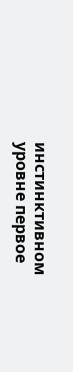инстинктивном уровне первое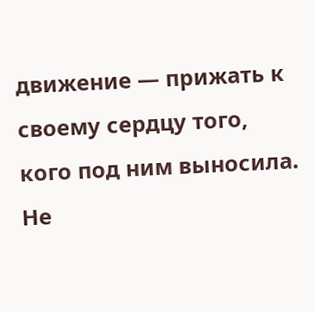движение — прижать к своему сердцу того, кого под ним выносила. Не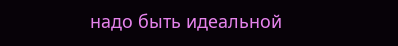надо быть идеальной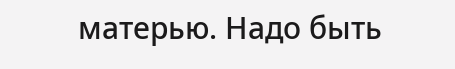матерью. Надо быть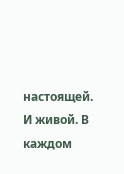настоящей. И живой. В каждом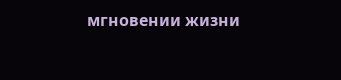мгновении жизни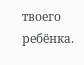твоего ребёнка.